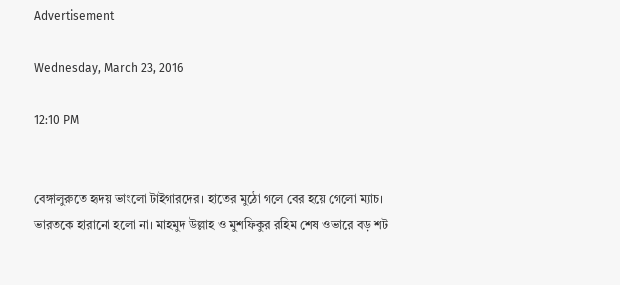Advertisement

Wednesday, March 23, 2016

12:10 PM


বেঙ্গালুরুতে হৃদয় ভাংলো টাইগারদের। হাতের মুঠো গলে বের হয়ে গেলো ম্যাচ। ভারতকে হারানো হলো না। মাহমুদ উল্লাহ ও মুশফিকুর রহিম শেষ ওভারে বড় শট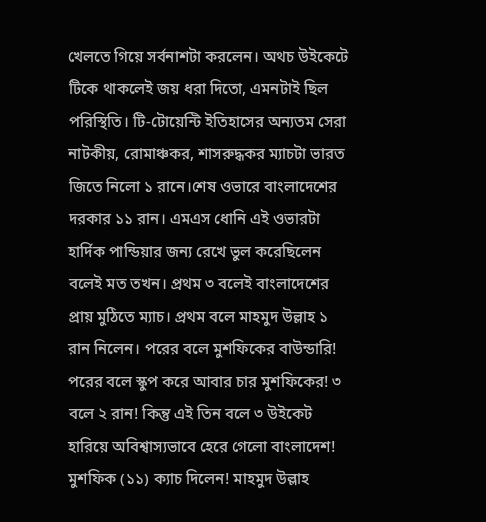খেলতে গিয়ে সর্বনাশটা করলেন। অথচ উইকেটে টিকে থাকলেই জয় ধরা দিতো, এমনটাই ছিল পরিস্থিতি। টি-টোয়েন্টি ইতিহাসের অন্যতম সেরা নাটকীয়, রোমাঞ্চকর, শাসরুদ্ধকর ম্যাচটা ভারত জিতে নিলো ১ রানে।শেষ ওভারে বাংলাদেশের দরকার ১১ রান। এমএস ধোনি এই ওভারটা হার্দিক পান্ডিয়ার জন্য রেখে ভুল করেছিলেন বলেই মত তখন। প্রথম ৩ বলেই বাংলাদেশের প্রায় মুঠিতে ম্যাচ। প্রথম বলে মাহমুদ উল্লাহ ১ রান নিলেন। পরের বলে মুশফিকের বাউন্ডারি! পরের বলে স্কুপ করে আবার চার মুশফিকের! ৩ বলে ২ রান! কিন্তু এই তিন বলে ৩ উইকেট হারিয়ে অবিশ্বাস্যভাবে হেরে গেলো বাংলাদেশ! মুশফিক (১১) ক্যাচ দিলেন! মাহমুদ উল্লাহ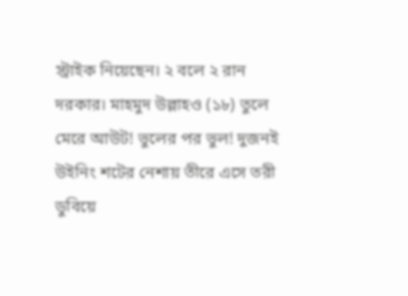স্ট্রাইক নিয়েছেন। ২ বলে ২ রান দরকার। মাহমুদ উল্লাহও (১৮) তুলে মেরে আউট! ভুলের পর ভুল! দুজনই উইনিং শটের নেশায় তীরে এসে তরী ডুবিয়ে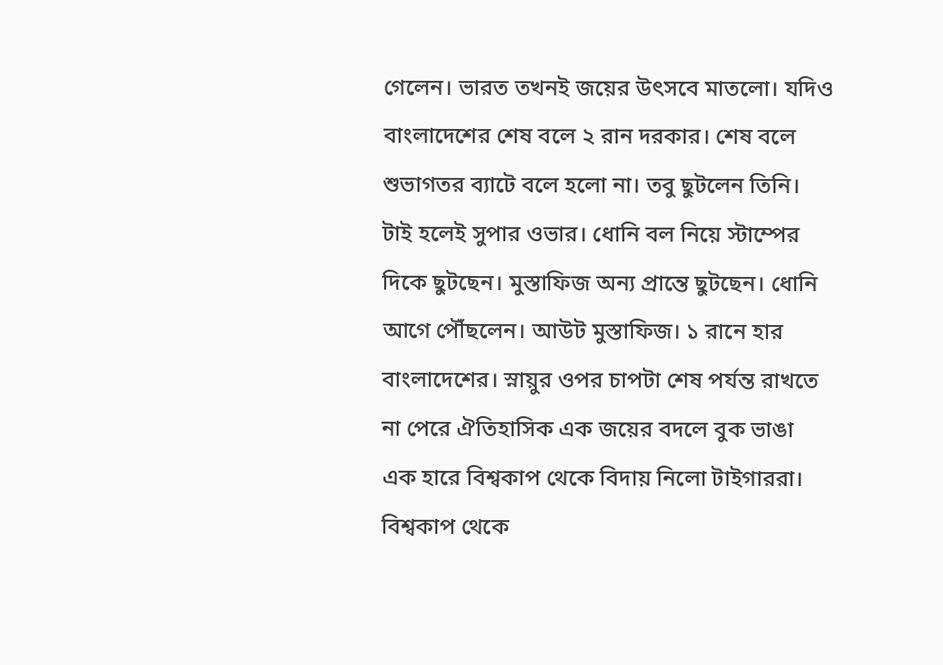গেলেন। ভারত তখনই জয়ের উৎসবে মাতলো। যদিও বাংলাদেশের শেষ বলে ২ রান দরকার। শেষ বলে শুভাগতর ব্যাটে বলে হলো না। তবু ছুটলেন তিনি। টাই হলেই সুপার ওভার। ধোনি বল নিয়ে স্টাম্পের দিকে ছুটছেন। মুস্তাফিজ অন্য প্রান্তে ছুটছেন। ধোনি আগে পৌঁছলেন। আউট মুস্তাফিজ। ১ রানে হার বাংলাদেশের। স্নায়ুর ওপর চাপটা শেষ পর্যন্ত রাখতে না পেরে ঐতিহাসিক এক জয়ের বদলে বুক ভাঙা এক হারে বিশ্বকাপ থেকে বিদায় নিলো টাইগাররা। বিশ্বকাপ থেকে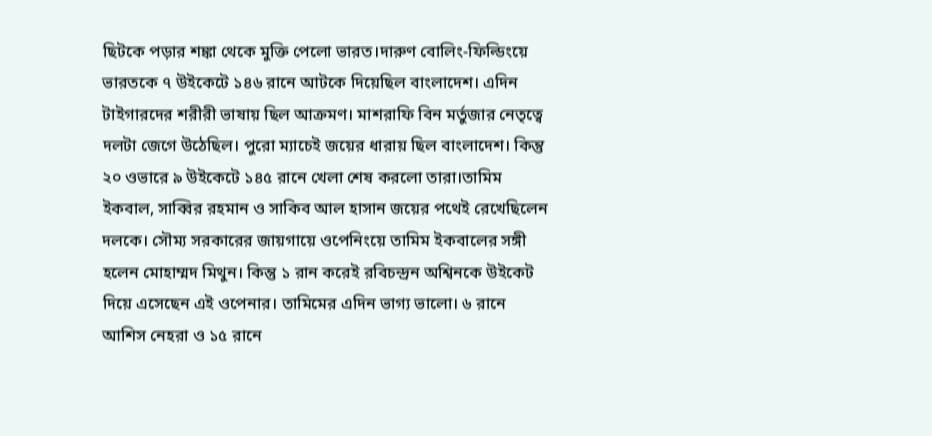ছিটকে পড়ার শঙ্কা থেকে মুক্তি পেলো ভারত।দারুণ বোলিং-ফিল্ডিংয়ে ভারতকে ৭ উইকেটে ১৪৬ রানে আটকে দিয়েছিল বাংলাদেশ। এদিন টাইগারদের শরীরী ভাষায় ছিল আক্রমণ। মাশরাফি বিন মর্তুজার নেতৃত্বে দলটা জেগে উঠেছিল। পুরো ম্যাচেই জয়ের ধারায় ছিল বাংলাদেশ। কিন্তু ২০ ওভারে ৯ উইকেটে ১৪৫ রানে খেলা শেষ করলো তারা।তামিম ইকবাল, সাব্বির রহমান ও সাকিব আল হাসান জয়ের পথেই রেখেছিলেন দলকে। সৌম্য সরকারের জায়গায়ে ওপেনিংয়ে তামিম ইকবালের সঙ্গী হলেন মোহাম্মদ মিথুন। কিন্তু ১ রান করেই রবিচন্দ্রন অশ্বিনকে উইকেট দিয়ে এসেছেন এই ওপেনার। তামিমের এদিন ভাগ্য ভালো। ৬ রানে আশিস নেহরা ও ১৫ রানে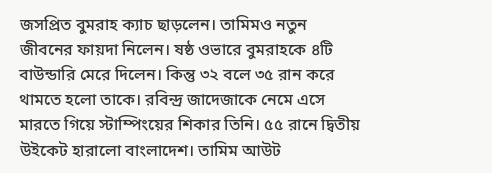জসপ্রিত বুমরাহ ক্যাচ ছাড়লেন। তামিমও নতুন জীবনের ফায়দা নিলেন। ষষ্ঠ ওভারে বুমরাহকে ৪টি বাউন্ডারি মেরে দিলেন। কিন্তু ৩২ বলে ৩৫ রান করে থামতে হলো তাকে। রবিন্দ্র জাদেজাকে নেমে এসে মারতে গিয়ে স্টাম্পিংয়ের শিকার তিনি। ৫৫ রানে দ্বিতীয় উইকেট হারালো বাংলাদেশ। তামিম আউট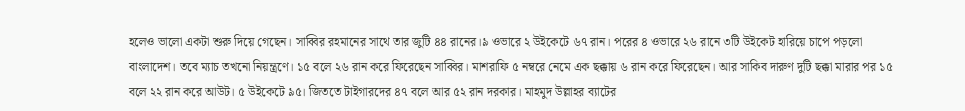হলেও ভালো একটা শুরু দিয়ে গেছেন। সাব্বির রহমানের সাথে তার জুটি ৪৪ রানের।৯ ওভারে ২ উইকেটে ৬৭ রান। পরের ৪ ওভারে ২৬ রানে ৩টি উইকেট হারিয়ে চাপে পড়লো বাংলাদেশ। তবে ম্যাচ তখনো নিয়ন্ত্রণে। ১৫ বলে ২৬ রান করে ফিরেছেন সাব্বির। মাশরাফি ৫ নম্বরে নেমে এক ছক্কায় ৬ রান করে ফিরেছেন। আর সাকিব দারুণ দুটি ছক্কা মারার পর ১৫ বলে ২২ রান করে আউট। ৫ উইকেটে ৯৫। জিততে টাইগারদের ৪৭ বলে আর ৫২ রান দরকার। মাহমুদ উল্লাহর ব্যাটের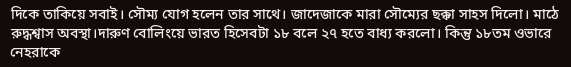দিকে তাকিয়ে সবাই। সৌম্য যোগ হলেন তার সাথে। জাদেজাকে মারা সৌম্যের ছক্কা সাহস দিলো। মাঠে রুদ্ধশ্বাস অবস্থা।দারুণ বোলিংয়ে ভারত হিসেবটা ১৮ বলে ২৭ হতে বাধ্য করলো। কিন্তু ১৮তম ওভারে নেহরাকে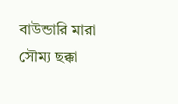বাউন্ডারি মারা সৌম্য ছক্কা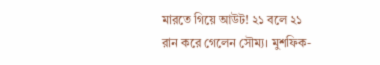মারতে গিয়ে আউট! ২১ বলে ২১ রান করে গেলেন সৌম্য। মুশফিক-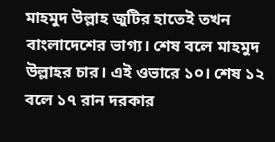মাহমুদ উল্লাহ জুটির হাতেই তখন বাংলাদেশের ভাগ্য। শেষ বলে মাহমুদ উল্লাহর চার। এই ওভারে ১০। শেষ ১২ বলে ১৭ রান দরকার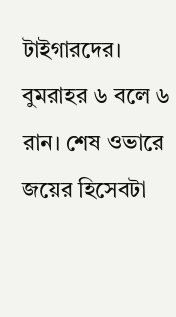টাইগারদের। বুমরাহর ৬ বলে ৬ রান। শেষ ওভারে জয়ের হিসেবটা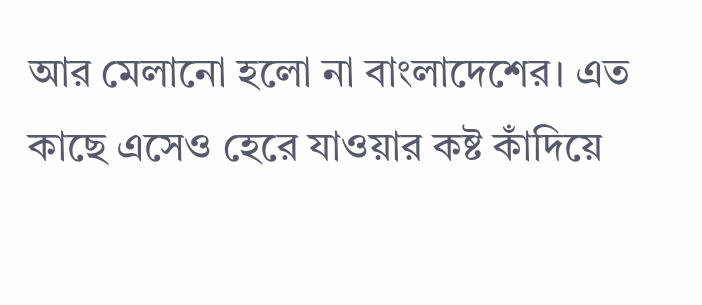আর মেলানো হলো না বাংলাদেশের। এত কাছে এসেও হেরে যাওয়ার কষ্ট কাঁদিয়ে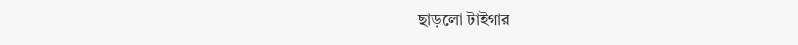ছাড়লো টাইগার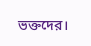ভক্তদের।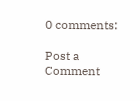0 comments:

Post a Comment